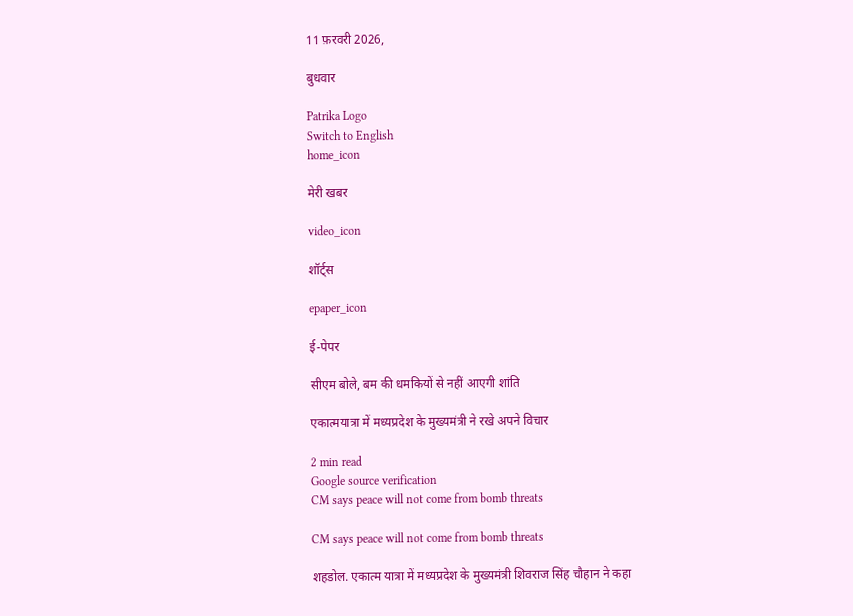11 फ़रवरी 2026,

बुधवार

Patrika Logo
Switch to English
home_icon

मेरी खबर

video_icon

शॉर्ट्स

epaper_icon

ई-पेपर

सीएम बोले, बम की धमकियों से नहीं आएगी शांति

एकात्मयात्रा में मध्यप्रदेश के मुख्यमंत्री ने रखे अपने विचार

2 min read
Google source verification
CM says peace will not come from bomb threats

CM says peace will not come from bomb threats

शहडोल. एकात्म यात्रा में मध्यप्रदेश के मुख्यमंत्री शिवराज सिंह चौहान ने कहा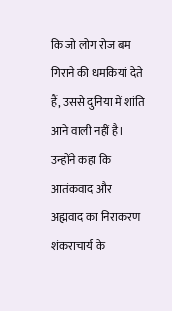कि जो लोग रोज बम गिराने की धमकियां देते हैं, उससे दुनिया में शांति आने वाली नहीं है। उन्होंने कहा कि आतंकवाद और अह्मवाद का निराकरण शंकराचार्य के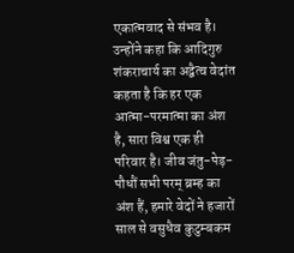एकात्मवाद से संभव है। उन्होंने कहा कि आदिगुरु शंकराचार्य का अद्वैत्व वेदांत कहता है कि हर एक आत्मा-परमात्मा का अंश है, सारा विश्व एक ही परिवार है। जीव जंतु-पेड़-पौधौं सभी परम् ब्रम्ह का अंश हैं, हमारे वेदों ने हजारों साल से वसुधैव कुटुम्बकम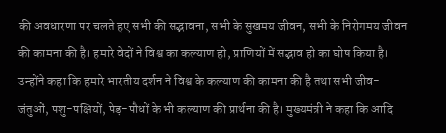की अवधारणा पर चलते हए सभी की सद्भावना, सभी के सुखमय जीवन, सभी के निरोगमय जीवन की कामना की है। हमारे वेदों ने विश्व का कल्याण हो, प्राणियों में सद्भाव हो का घोष किया है। उन्होंने कहा कि हमारे भारतीय दर्शन ने विश्व के कल्याण की कामना की है तथा सभी जीव-जंतुओं, पशु-पक्षियों, पेड़-पौधों के भी कल्याण की प्रार्थना की है। मुख्यमंत्री ने कहा कि आदि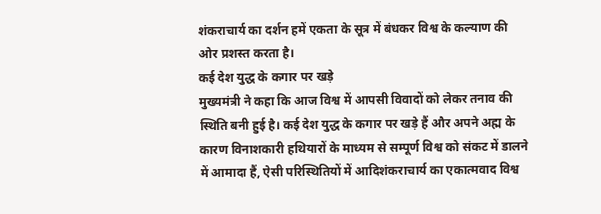शंकराचार्य का दर्शन हमें एकता के सूत्र में बंधकर विश्व के कल्याण की ओर प्रशस्त करता है।
कई देश युद्ध के कगार पर खड़े
मुख्यमंत्री ने कहा कि आज विश्व में आपसी विवादों को लेकर तनाव की स्थिति बनी हुई है। कई देश युद्ध के कगार पर खड़े हैं और अपने अह्म के कारण विनाशकारी हथियारों के माध्यम से सम्पूर्ण विश्व को संकट में डालने में आमादा हैं, ऐसी परिस्थितियों में आदिशंकराचार्य का एकात्मवाद विश्व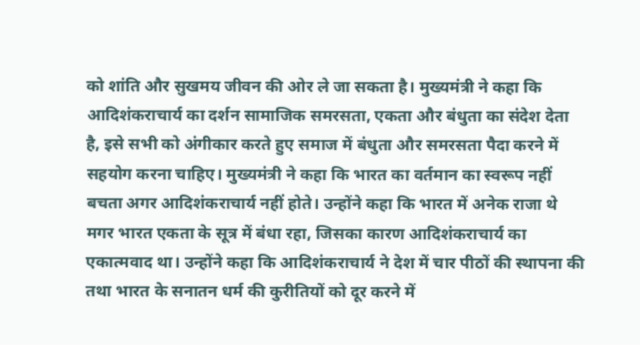को शांति और सुखमय जीवन की ओर ले जा सकता है। मुख्यमंत्री ने कहा कि आदिशंकराचार्य का दर्शन सामाजिक समरसता, एकता और बंधुता का संदेश देता है, इसे सभी को अंगीकार करते हुए समाज में बंधुता और समरसता पैदा करने में सहयोग करना चाहिए। मुख्यमंत्री ने कहा कि भारत का वर्तमान का स्वरूप नहीं बचता अगर आदिशंकराचार्य नहीं होते। उन्होंने कहा कि भारत में अनेक राजा थे मगर भारत एकता के सूत्र में बंधा रहा, जिसका कारण आदिशंकराचार्य का एकात्मवाद था। उन्होंने कहा कि आदिशंकराचार्य ने देश में चार पीठों की स्थापना की तथा भारत के सनातन धर्म की कुरीतियों को दूर करने में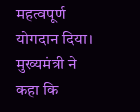महत्वपूर्ण योगदान दिया। मुख्यमंत्री ने कहा कि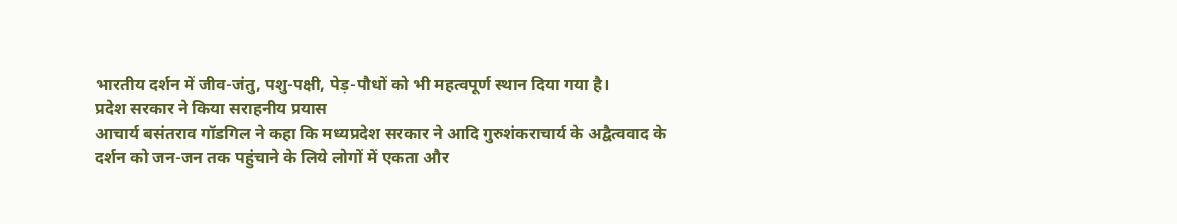भारतीय दर्शन में जीव-जंतु, पशु-पक्षी, पेड़-पौधों को भी महत्वपूर्ण स्थान दिया गया है।
प्रदेश सरकार ने किया सराहनीय प्रयास
आचार्य बसंतराव गॉडगिल ने कहा कि मध्यप्रदेश सरकार ने आदि गुरुशंकराचार्य के अद्वैत्ववाद के दर्शन को जन-जन तक पहुंचाने के लिये लोगों में एकता और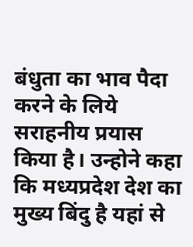बंधुता का भाव पैदा करने के लिये सराहनीय प्रयास किया है। उन्होने कहा कि मध्यप्रदेश देश का मुख्य बिंदु है यहां से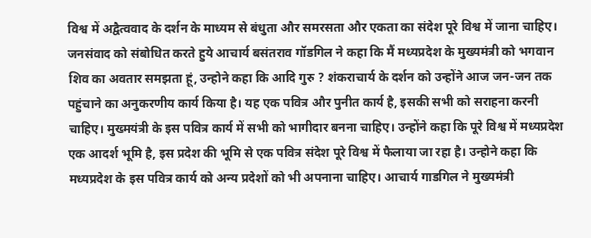विश्व में अद्वैत्ववाद के दर्शन के माध्यम से बंधुता और समरसता और एकता का संदेश पूरे विश्व में जाना चाहिए। जनसंवाद को संबोधित करते हुये आचार्य बसंतराव गॉडगिल ने कहा कि मैं मध्यप्रदेश के मुख्यमंत्री को भगवान शिव का अवतार समझता हूं, उन्होने कहा कि आदि गुरु ? शंकराचार्य के दर्शन को उन्होंने आज जन-जन तक पहुंचाने का अनुकरणीय कार्य किया है। यह एक पवित्र और पुनीत कार्य है, इसकी सभी को सराहना करनी चाहिए। मुख्मयंत्री के इस पवित्र कार्य में सभी को भागीदार बनना चाहिए। उन्होंने कहा कि पूरे विश्व में मध्यप्रदेश एक आदर्श भूमि है, इस प्रदेश की भूमि से एक पवित्र संदेश पूरे विश्व में फैलाया जा रहा है। उन्होने कहा कि मध्यप्रदेश के इस पवित्र कार्य को अन्य प्रदेशों को भी अपनाना चाहिए। आचार्य गाडगिल ने मुख्यमंत्री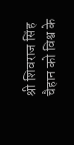श्री शिवराज सिंह चैहान को विश्व के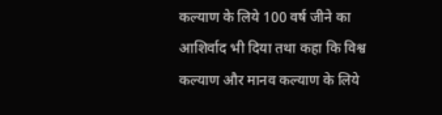कल्याण के लिये 100 वर्ष जीने का आशिर्वाद भी दिया तथा कहा कि विश्व कल्याण और मानव कल्याण के लिये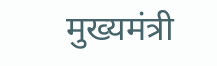मुख्यमंत्री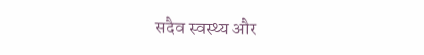सदैव स्वस्थ्य और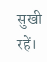सुखी रहें।